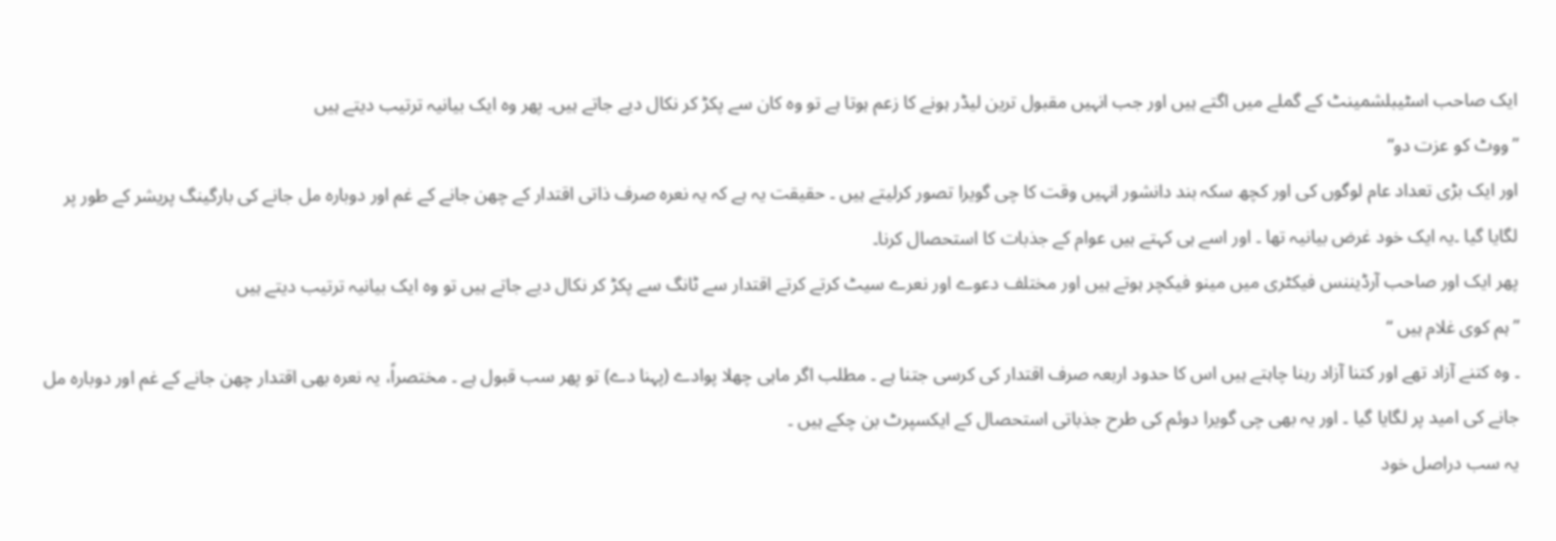ایک صاحب اسٹیبلشمینٹ کے گملے میں اگتے ہیں اور جب انہیں مقبول ترین لیڈر ہونے کا زعم ہوتا ہے تو وہ کان سے پکڑ کر نکال دیے جاتے ہیں۔ پھر وہ ایک بیانیہ ترتیب دیتے ہیں
”ووٹ کو عزت دو“
اور ایک بڑی تعداد عام لوگوں کی اور کچھ سکہ بند دانشور انہیں وقت کا چی گویرا تصور کرلیتے ہیں ۔ حقیقت یہ ہے کہ یہ نعرہ صرف ذاتی اقتدار کے چھن جانے کے غم اور دوبارہ مل جانے کی بارگینگ پریشر کے طور پر لگایا گیا ۔یہ ایک خود غرض بیانیہ تھا ۔ اور اسے ہی کہتے ہیں عوام کے جذبات کا استحصال کرنا۔
پھر ایک اور صاحب آرڈیننس فیکٹری میں مینو فیکچر ہوتے ہیں اور مختلف دعوے اور نعرے سیٹ کرتے کرتے اقتدار سے ٹانگ سے پکڑ کر نکال دیے جاتے ہیں تو وہ ایک بیانیہ ترتیب دیتے ہیں
”ہم کوی غلام ہیں “
۔ وہ کتنے آزاد تھے اور کتنا آزاد رہنا چاہتے ہیں اس کا حدود اربعہ صرف اقتدار کی کرسی جتنا ہے ۔ مطلب اگر ماہی چھلا پوادے (پہنا دے) تو پھر سب قبول ہے ۔ مختصراً، یہ نعرہ بھی اقتدار چھن جانے کے غم اور دوبارہ مل جانے کی امید پر لگایا گیا ۔ اور یہ بھی چی گویرا دوئم کی طرح جذباتی استحصال کے ایکسپرٹ بن چکے ہیں ۔
یہ سب دراصل خود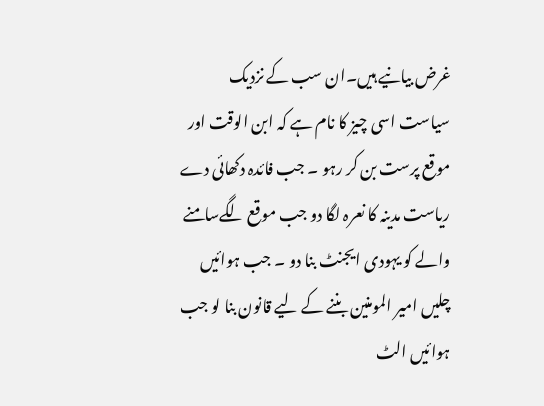غرض بیانیے ہیں۔ان سب کے نزدیک سیاست اسی چیز کا نام ہے کہ ابن الوقت اور موقع پرست بن کر رہو ۔ جب فائدہ دکھائی دے ریاست مدینہ کا نعرہ لگا دو جب موقع لگےسامنے والے کو یہودی ایجنٹ بنا دو ۔ جب ہوائیں چلیں امیر المومنین بننے کے لیے قانون بنا لو جب ہوائیں الٹ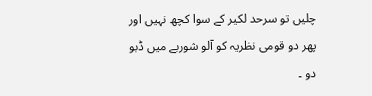چلیں تو سرحد لکیر کے سوا کچھ نہیں اور پھر دو قومی نظریہ کو آلو شوربے میں ڈبو دو ۔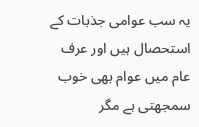یہ سب عوامی جذبات کے استحصال ہیں اور عرف عام میں عوام بھی خوب سمجھتی ہے مگر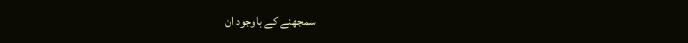سمجھنے کے باوجود ان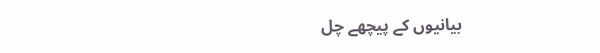بیانیوں کے پیچھے چل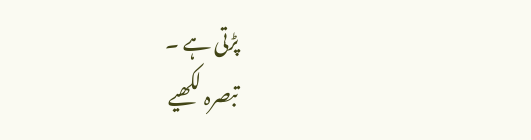پڑتی ہے ۔
تبصرہ لکھیے